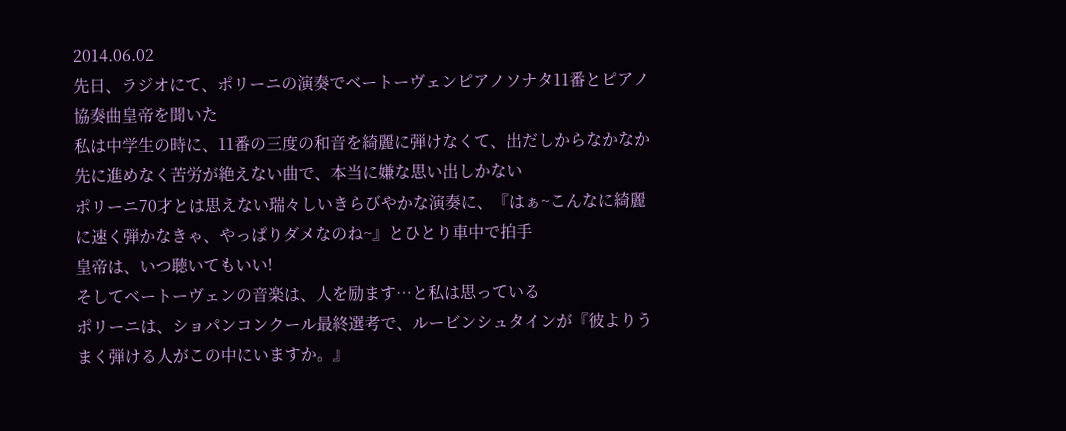2014.06.02
先日、ラジオにて、ポリーニの演奏でベートーヴェンピアノソナタ11番とピアノ協奏曲皇帝を聞いた
私は中学生の時に、11番の三度の和音を綺麗に弾けなくて、出だしからなかなか先に進めなく苦労が絶えない曲で、本当に嫌な思い出しかない
ポリーニ70才とは思えない瑞々しいきらびやかな演奏に、『はぁ~こんなに綺麗に速く弾かなきゃ、やっぱりダメなのね~』とひとり車中で拍手
皇帝は、いつ聴いてもいい!
そしてベートーヴェンの音楽は、人を励ます…と私は思っている
ポリーニは、ショパンコンクール最終選考で、ルービンシュタインが『彼よりうまく弾ける人がこの中にいますか。』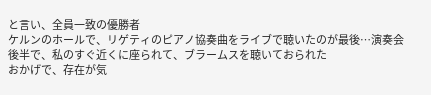と言い、全員一致の優勝者
ケルンのホールで、リゲティのピアノ協奏曲をライブで聴いたのが最後…演奏会後半で、私のすぐ近くに座られて、ブラームスを聴いておられた
おかげで、存在が気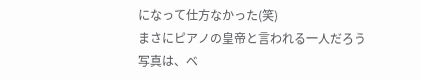になって仕方なかった(笑)
まさにピアノの皇帝と言われる一人だろう
写真は、ベ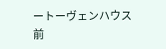ートーヴェンハウス前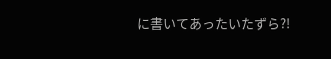に書いてあったいたずら?!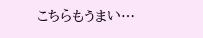こちらもうまい…